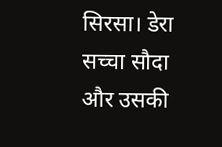सिरसा। डेरा सच्चा सौदा और उसकी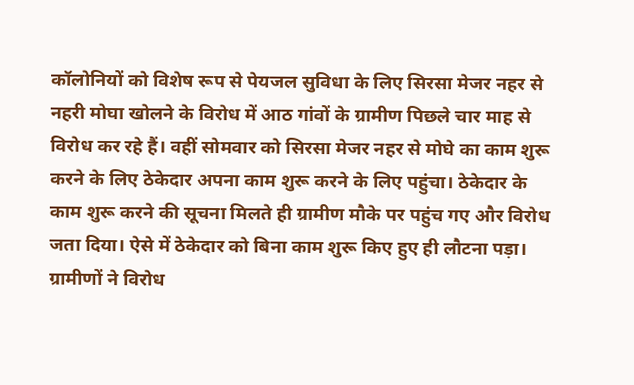कॉलोनियों को विशेष रूप से पेयजल सुविधा के लिए सिरसा मेजर नहर से नहरी मोघा खोलने के विरोध में आठ गांवों के ग्रामीण पिछले चार माह से विरोध कर रहे हैं। वहीं सोमवार को सिरसा मेजर नहर से मोघे का काम शुरू करने के लिए ठेकेदार अपना काम शुरू करने के लिए पहुंचा। ठेकेदार के काम शुरू करने की सूचना मिलते ही ग्रामीण मौके पर पहुंच गए और विरोध जता दिया। ऐसे में ठेकेदार को बिना काम शुरू किए हुए ही लौटना पड़ा।
ग्रामीणों ने विरोध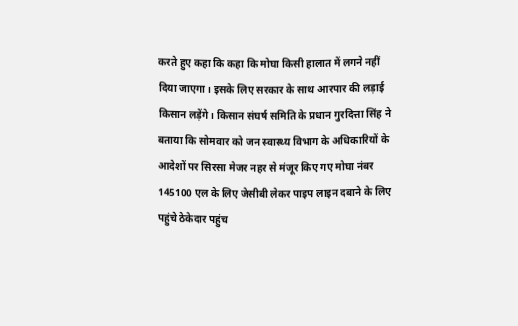करते हुए कहा कि कहा कि मोघा किसी हालात में लगने नहीं दिया जाएगा। इसके लिए सरकार के साथ आरपार की लड़ाई किसान लड़ेंगे। किसान संघर्ष समिति के प्रधान गुरदित्ता सिंह ने बताया कि सोमवार को जन स्वास्थ्य विभाग के अधिकारियों के आदेशों पर सिरसा मेजर नहर से मंजूर किए गए मोघा नंबर 145100 एल के लिए जेसीबी लेकर पाइप लाइन दबाने के लिए पहुंचे ठेकेदार पहुंच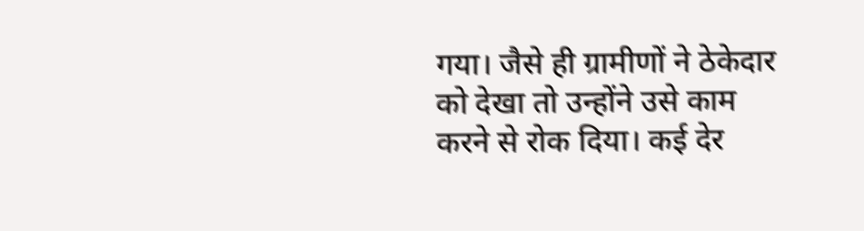गया। जैसे ही ग्रामीणों ने ठेकेदार को देखा तो उन्होंने उसे काम करने से रोक दिया। कई देर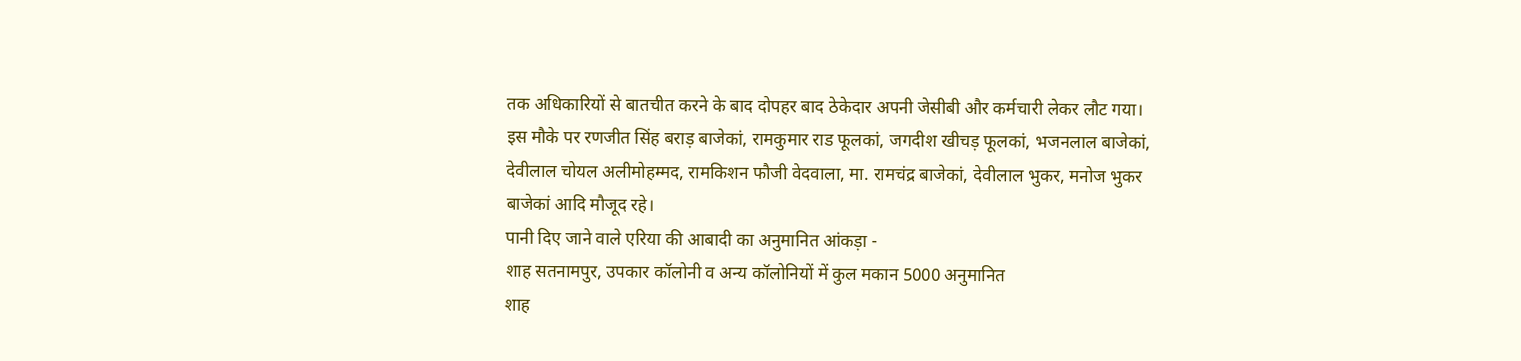तक अधिकारियों से बातचीत करने के बाद दोपहर बाद ठेकेदार अपनी जेसीबी और कर्मचारी लेकर लौट गया। इस मौके पर रणजीत सिंह बराड़ बाजेकां, रामकुमार राड फूलकां, जगदीश खीचड़ फूलकां, भजनलाल बाजेकां, देवीलाल चोयल अलीमोहम्मद, रामकिशन फौजी वेदवाला, मा. रामचंद्र बाजेकां, देवीलाल भुकर, मनोज भुकर बाजेकां आदि मौजूद रहे।
पानी दिए जाने वाले एरिया की आबादी का अनुमानित आंकड़ा -
शाह सतनामपुर, उपकार कॉलोनी व अन्य कॉलोनियों में कुल मकान 5000 अनुमानित
शाह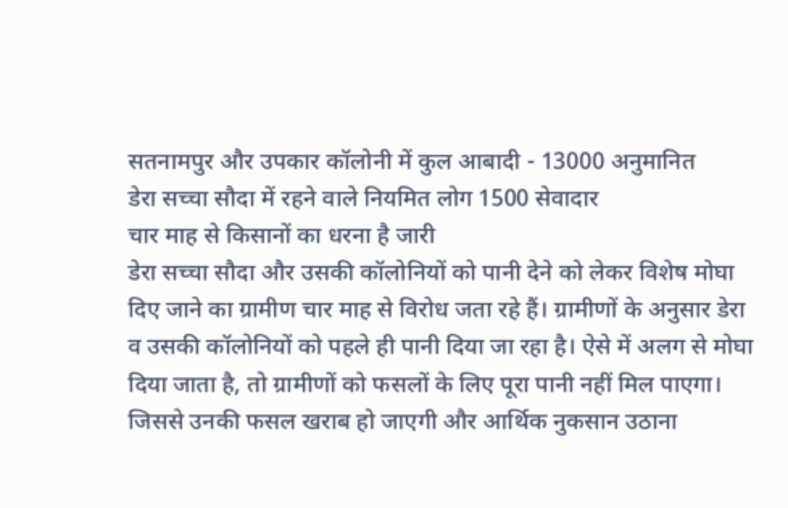सतनामपुर और उपकार कॉलोनी में कुल आबादी - 13000 अनुमानित
डेरा सच्चा सौदा में रहने वाले नियमित लोग 1500 सेवादार
चार माह से किसानों का धरना है जारी
डेरा सच्चा सौदा और उसकी कॉलोनियों को पानी देने को लेकर विशेष मोघा दिए जाने का ग्रामीण चार माह से विरोध जता रहे हैं। ग्रामीणों के अनुसार डेरा व उसकी कॉलोनियों को पहले ही पानी दिया जा रहा है। ऐसे में अलग से मोघा दिया जाता है, तो ग्रामीणों को फसलों के लिए पूरा पानी नहीं मिल पाएगा। जिससे उनकी फसल खराब हो जाएगी और आर्थिक नुकसान उठाना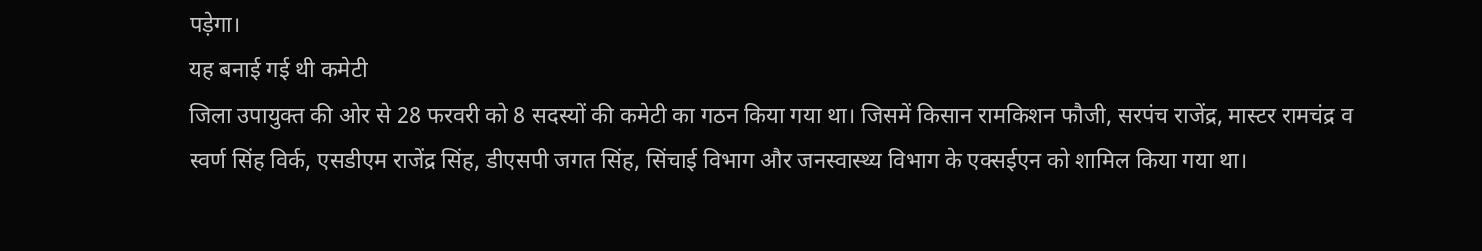पड़ेगा।
यह बनाई गई थी कमेटी
जिला उपायुक्त की ओर से 28 फरवरी को 8 सदस्यों की कमेटी का गठन किया गया था। जिसमें किसान रामकिशन फौजी, सरपंच राजेंद्र, मास्टर रामचंद्र व स्वर्ण सिंह विर्क, एसडीएम राजेंद्र सिंह, डीएसपी जगत सिंह, सिंचाई विभाग और जनस्वास्थ्य विभाग के एक्सईएन को शामिल किया गया था।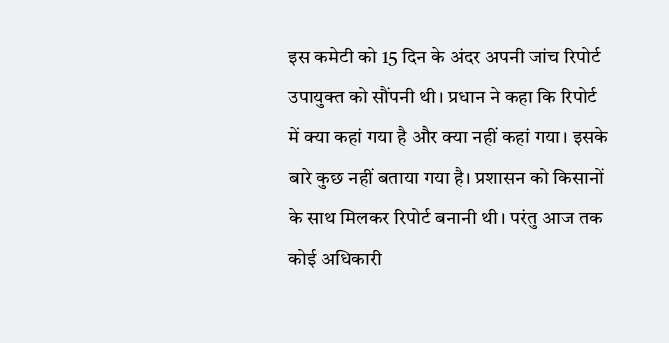इस कमेटी को 15 दिन के अंदर अपनी जांच रिपोर्ट उपायुक्त को सौंपनी थी। प्रधान ने कहा कि रिपोर्ट में क्या कहां गया है और क्या नहीं कहां गया। इसके बारे कुछ नहीं बताया गया है। प्रशासन को किसानों के साथ मिलकर रिपोर्ट बनानी थी। परंतु आज तक कोई अधिकारी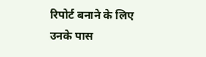रिपोर्ट बनाने के लिए उनके पास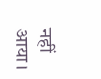नहीं आया।